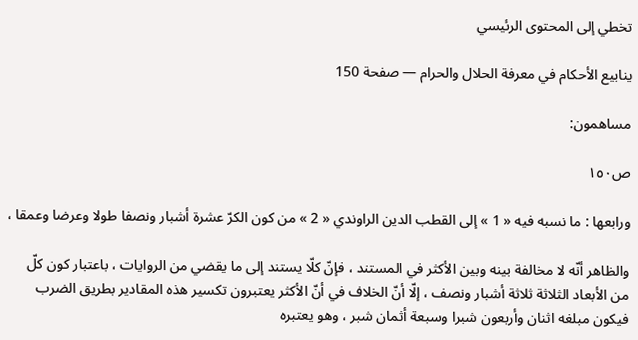تخطي إلى المحتوى الرئيسي

ينابيع الأحكام في معرفة الحلال والحرام — صفحة 150

مساهمون:

ص١٥٠

ورابعها : ما نسبه فيه « 1 » إلى القطب الدين الراوندي « 2 » من كون الكرّ عشرة أشبار ونصفا طولا وعرضا وعمقا ،

والظاهر أنّه لا مخالفة بينه وبين الأكثر في المستند ، فإنّ كلّا يستند إلى ما يقضي من الروايات ، باعتبار كون كلّ من الأبعاد الثلاثة ثلاثة أشبار ونصف ، إلّا أنّ الخلاف في أنّ الأكثر يعتبرون تكسير هذه المقادير بطريق الضرب فيكون مبلغه اثنان وأربعون شبرا وسبعة أثمان شبر ، وهو يعتبره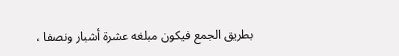بطريق الجمع فيكون مبلغه عشرة أشبار ونصفا ،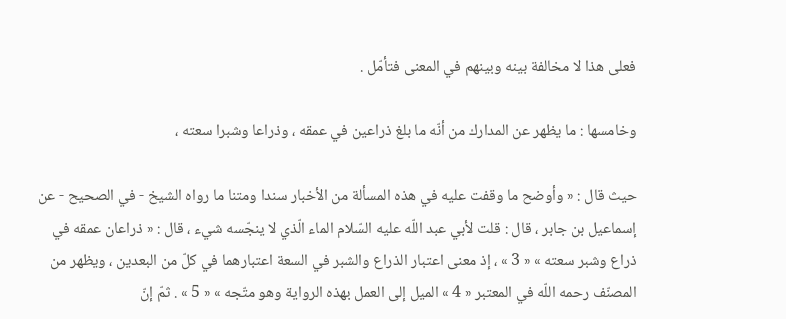فعلى هذا لا مخالفة بينه وبينهم في المعنى فتأمّل .

وخامسها : ما يظهر عن المدارك من أنّه ما بلغ ذراعين في عمقه ، وذراعا وشبرا سعته ،

حيث قال : « وأوضح ما وقفت عليه في هذه المسألة من الأخبار سندا ومتنا ما رواه الشيخ - في الصحيح - عن إسماعيل بن جابر ، قال : قلت لأبي عبد اللّه عليه السّلام الماء الّذي لا ينجّسه شيء ، قال : « ذراعان عمقه في ذراع وشبر سعته » « 3 » ، إذ معنى اعتبار الذراع والشبر في السعة اعتبارهما في كلّ من البعدين ، ويظهر من المصنّف رحمه اللّه في المعتبر « 4 » الميل إلى العمل بهذه الرواية وهو متّجه » « 5 » . ثمّ إنّ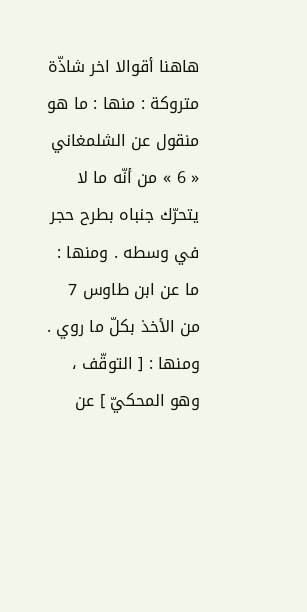هاهنا أقوالا اخر شاذّة متروكة : منها : ما هو منقول عن الشلمغاني « 6 » من أنّه ما لا يتحرّك جنباه بطرح حجر في وسطه . ومنها : ما عن ابن طاوس 7 من الأخذ بكلّ ما روي . ومنها : [ التوقّف ، وهو المحكيّ ] عن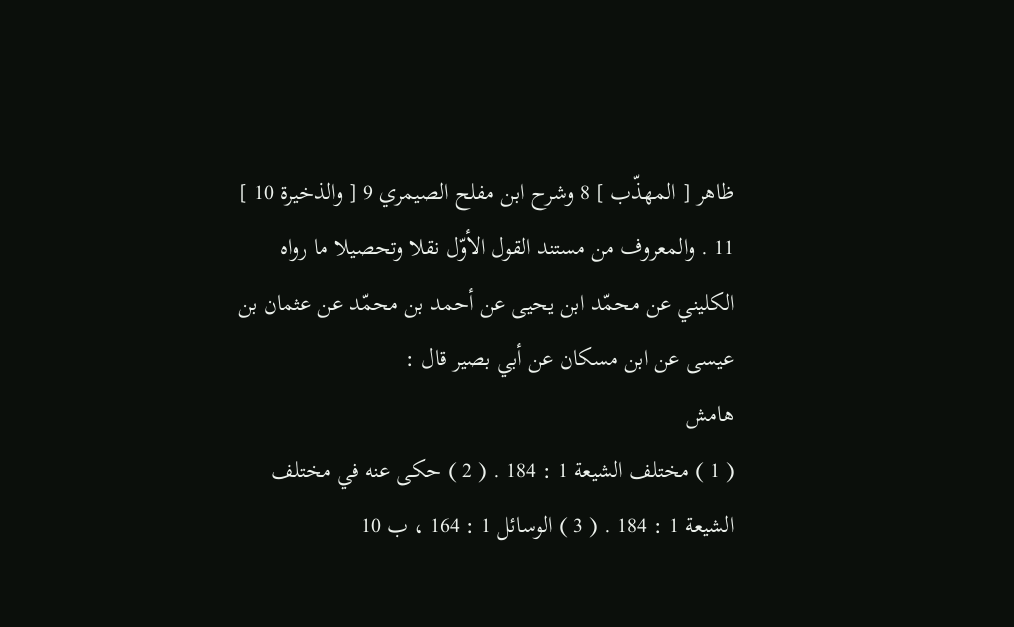ظاهر [ المهذّب ] 8 وشرح ابن مفلح الصيمري 9 [ والذخيرة 10 ] 11 . والمعروف من مستند القول الأوّل نقلا وتحصيلا ما رواه الكليني عن محمّد ابن يحيى عن أحمد بن محمّد عن عثمان بن عيسى عن ابن مسكان عن أبي بصير قال :
هامش
( 1 ) مختلف الشيعة 1 : 184 . ( 2 ) حكى عنه في مختلف الشيعة 1 : 184 . ( 3 ) الوسائل 1 : 164 ، ب 10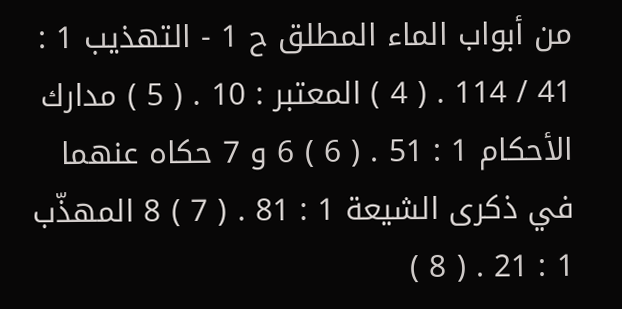من أبواب الماء المطلق ح 1 - التهذيب 1 : 41 / 114 . ( 4 ) المعتبر : 10 . ( 5 ) مدارك الأحكام 1 : 51 . ( 6 ) 6 و 7 حكاه عنهما في ذكرى الشيعة 1 : 81 . ( 7 ) 8 المهذّب 1 : 21 . ( 8 )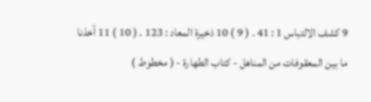9 كشف الالتباس 1 : 41 . ( 9 ) 10 ذخيرة المعاد : 123 . ( 10 ) 11 أخذنا ما بين المعقوفات من المناهل - كتاب الطهارة - ( مخطوط )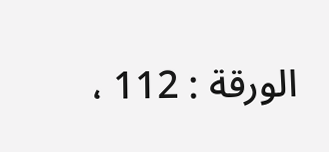الورقة : 112 ،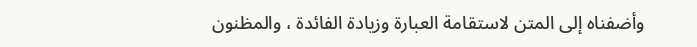وأضفناه إلى المتن لاستقامة العبارة وزيادة الفائدة ، والمظنون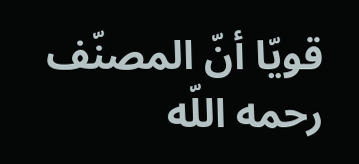قويّا أنّ المصنّف رحمه اللّه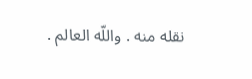نقله منه . واللّه العالم .